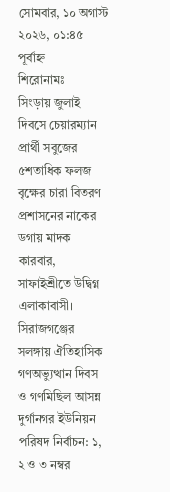সোমবার, ১০ অগাস্ট ২০২৬, ০১:৪৫ পূর্বাহ্ন
শিরোনামঃ
সিংড়ায় জুলাই দিবসে চেয়ারম্যান প্রার্থী সবুজের ৫শতাধিক ফলজ বৃক্ষের চারা বিতরণ প্রশাসনের নাকের ডগায় মাদক কারবার, সাফাইশ্রীতে উদ্বিগ্ন এলাকাবাসী। সিরাজগঞ্জের সলঙ্গায় ঐতিহাসিক গণঅভ্যুত্থান দিবস ও গণমিছিল আসন্ন দুর্গানগর ইউনিয়ন পরিষদ নির্বাচন: ১, ২ ও ৩ নম্বর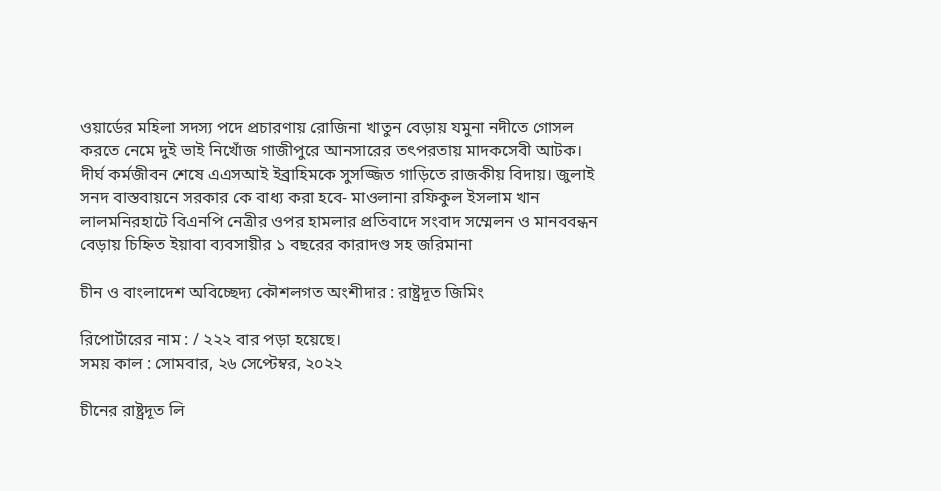ওয়ার্ডের মহিলা সদস্য পদে প্রচারণায় রোজিনা খাতুন বেড়ায় যমুনা নদীতে গোসল করতে নেমে দুই ভাই নিখোঁজ গাজীপুরে আনসারের তৎপরতায় মাদকসেবী আটক। দীর্ঘ কর্মজীবন শেষে এএসআই ইব্রাহিমকে সুসজ্জিত গাড়িতে রাজকীয় বিদায়। জুলাই সনদ বাস্তবায়নে সরকার কে বাধ্য করা হবে- মাওলানা রফিকুল ইসলাম খান লালমনিরহাটে বিএনপি নেত্রীর ওপর হামলার প্রতিবাদে সংবাদ সম্মেলন ও মানববন্ধন বেড়ায় চিহ্নিত ইয়াবা ব্যবসায়ীর ১ বছরের কারাদণ্ড সহ জরিমানা

চীন ও বাংলাদেশ অবিচ্ছেদ্য কৌশলগত অংশীদার : রাষ্ট্রদূত জিমিং

রিপোর্টারের নাম : / ২২২ বার পড়া হয়েছে।
সময় কাল : সোমবার, ২৬ সেপ্টেম্বর, ২০২২

চীনের রাষ্ট্রদূত লি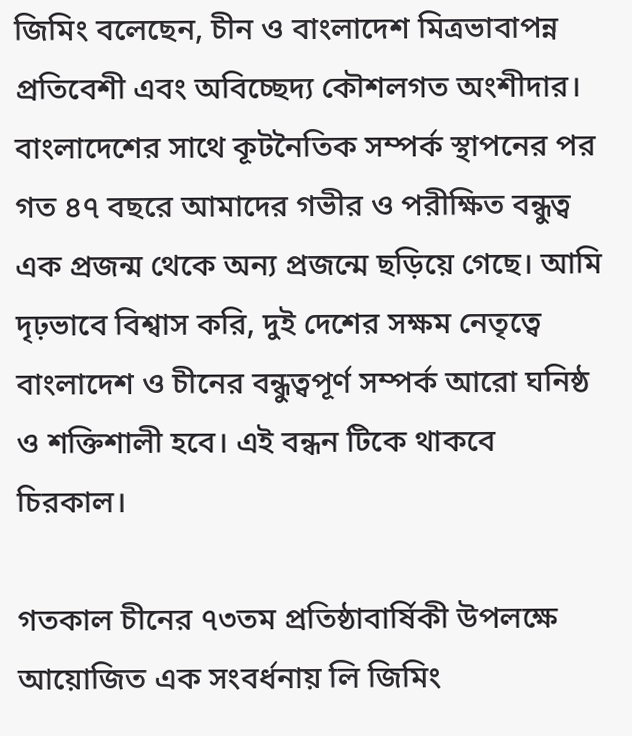জিমিং বলেছেন, চীন ও বাংলাদেশ মিত্রভাবাপন্ন প্রতিবেশী এবং অবিচ্ছেদ্য কৌশলগত অংশীদার। বাংলাদেশের সাথে কূটনৈতিক সম্পর্ক স্থাপনের পর গত ৪৭ বছরে আমাদের গভীর ও পরীক্ষিত বন্ধুত্ব এক প্রজন্ম থেকে অন্য প্রজন্মে ছড়িয়ে গেছে। আমি দৃঢ়ভাবে বিশ্বাস করি, দুই দেশের সক্ষম নেতৃত্বে বাংলাদেশ ও চীনের বন্ধুত্বপূর্ণ সম্পর্ক আরো ঘনিষ্ঠ ও শক্তিশালী হবে। এই বন্ধন টিকে থাকবে চিরকাল।

গতকাল চীনের ৭৩তম প্রতিষ্ঠাবার্ষিকী উপলক্ষে আয়োজিত এক সংবর্ধনায় লি জিমিং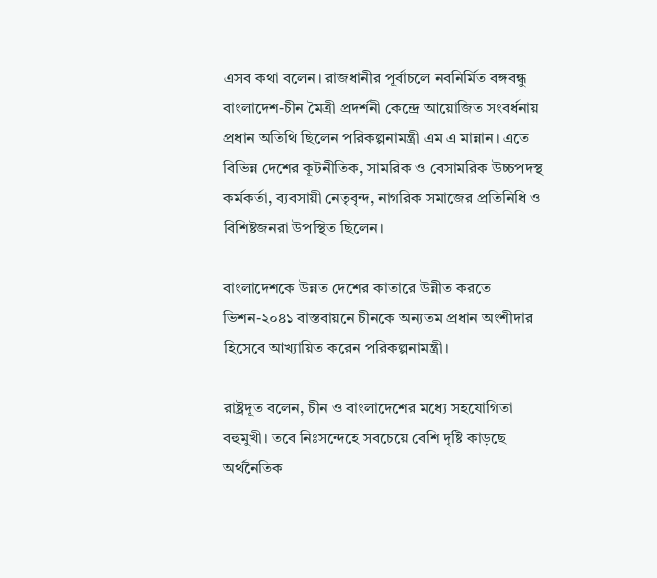এসব কথা বলেন। রাজধানীর পূর্বাচলে নবনির্মিত বঙ্গবন্ধু বাংলাদেশ-চীন মৈত্রী প্রদর্শনী কেন্দ্রে আয়োজিত সংবর্ধনায় প্রধান অতিথি ছিলেন পরিকল্পনামন্ত্রী এম এ মান্নান। এতে বিভিন্ন দেশের কূটনীতিক, সামরিক ও বেসামরিক উচ্চপদস্থ কর্মকর্তা, ব্যবসায়ী নেতৃবৃন্দ, নাগরিক সমাজের প্রতিনিধি ও বিশিষ্টজনরা উপস্থিত ছিলেন।

বাংলাদেশকে উন্নত দেশের কাতারে উন্নীত করতে ভিশন-২০৪১ বাস্তবায়নে চীনকে অন্যতম প্রধান অংশীদার হিসেবে আখ্যায়িত করেন পরিকল্পনামন্ত্রী।

রাষ্ট্রদূত বলেন, চীন ও বাংলাদেশের মধ্যে সহযোগিতা বহুমুখী। তবে নিঃসন্দেহে সবচেয়ে বেশি দৃষ্টি কাড়ছে অর্থনৈতিক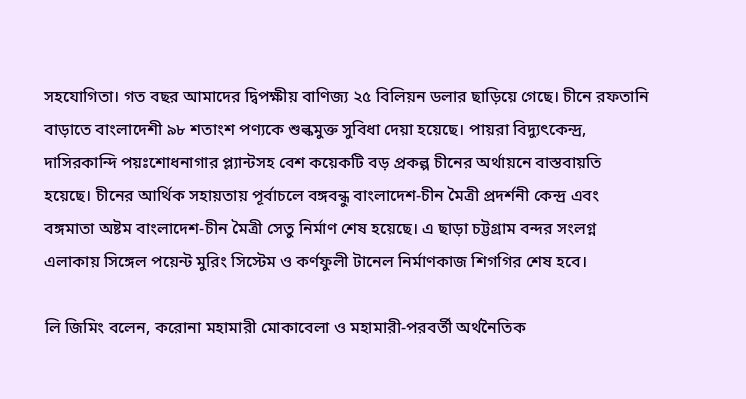সহযোগিতা। গত বছর আমাদের দ্বিপক্ষীয় বাণিজ্য ২৫ বিলিয়ন ডলার ছাড়িয়ে গেছে। চীনে রফতানি বাড়াতে বাংলাদেশী ৯৮ শতাংশ পণ্যকে শুল্কমুক্ত সুবিধা দেয়া হয়েছে। পায়রা বিদ্যুৎকেন্দ্র, দাসিরকান্দি পয়ঃশোধনাগার প্ল্যান্টসহ বেশ কয়েকটি বড় প্রকল্প চীনের অর্থায়নে বাস্তবায়তি হয়েছে। চীনের আর্থিক সহায়তায় পূর্বাচলে বঙ্গবন্ধু বাংলাদেশ-চীন মৈত্রী প্রদর্শনী কেন্দ্র এবং বঙ্গমাতা অষ্টম বাংলাদেশ-চীন মৈত্রী সেতু নির্মাণ শেষ হয়েছে। এ ছাড়া চট্টগ্রাম বন্দর সংলগ্ন এলাকায় সিঙ্গেল পয়েন্ট মুরিং সিস্টেম ও কর্ণফুলী টানেল নির্মাণকাজ শিগগির শেষ হবে।

লি জিমিং বলেন, করোনা মহামারী মোকাবেলা ও মহামারী-পরবর্তী অর্থনৈতিক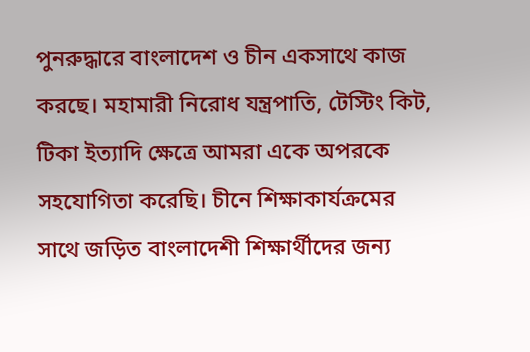পুনরুদ্ধারে বাংলাদেশ ও চীন একসাথে কাজ করছে। মহামারী নিরোধ যন্ত্রপাতি, টেস্টিং কিট, টিকা ইত্যাদি ক্ষেত্রে আমরা একে অপরকে সহযোগিতা করেছি। চীনে শিক্ষাকার্যক্রমের সাথে জড়িত বাংলাদেশী শিক্ষার্থীদের জন্য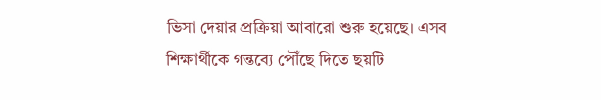ভিসা দেয়ার প্রক্রিয়া আবারো শুরু হয়েছে। এসব শিক্ষার্থীকে গন্তব্যে পৌঁছে দিতে ছয়টি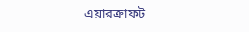এয়ারক্রাফট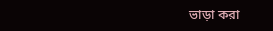ভাড়া করা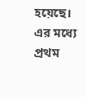হয়েছে। এর মধ্যে প্রথম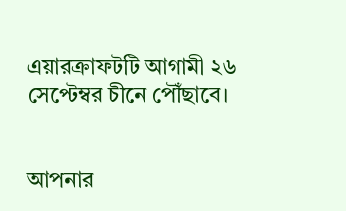এয়ারক্রাফটটি আগামী ২৬ সেপ্টেম্বর চীনে পৌঁছাবে।


আপনার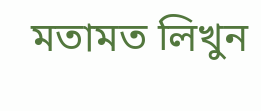মতামত লিখুন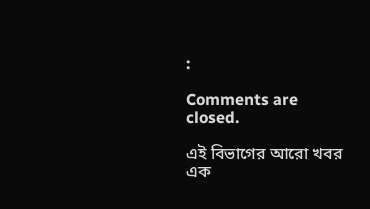:

Comments are closed.

এই বিভাগের আরো খবর
এক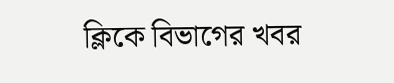ক্লিকে বিভাগের খবর